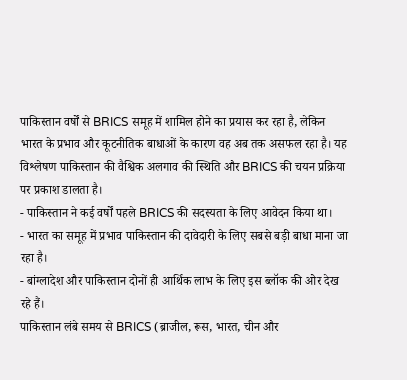पाकिस्तान वर्षों से BRICS समूह में शामिल होने का प्रयास कर रहा है, लेकिन भारत के प्रभाव और कूटनीतिक बाधाओं के कारण वह अब तक असफल रहा है। यह विश्लेषण पाकिस्तान की वैश्विक अलगाव की स्थिति और BRICS की चयन प्रक्रिया पर प्रकाश डालता है।
- पाकिस्तान ने कई वर्षों पहले BRICS की सदस्यता के लिए आवेदन किया था।
- भारत का समूह में प्रभाव पाकिस्तान की दावेदारी के लिए सबसे बड़ी बाधा माना जा रहा है।
- बांग्लादेश और पाकिस्तान दोनों ही आर्थिक लाभ के लिए इस ब्लॉक की ओर देख रहे हैं।
पाकिस्तान लंबे समय से BRICS (ब्राजील, रूस, भारत, चीन और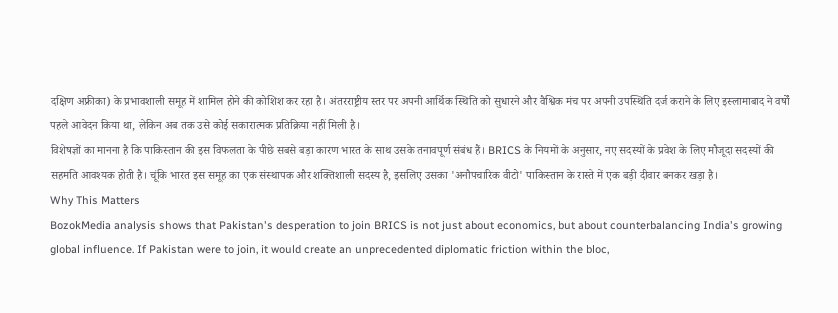दक्षिण अफ्रीका) के प्रभावशाली समूह में शामिल होने की कोशिश कर रहा है। अंतरराष्ट्रीय स्तर पर अपनी आर्थिक स्थिति को सुधारने और वैश्विक मंच पर अपनी उपस्थिति दर्ज कराने के लिए इस्लामाबाद ने वर्षों पहले आवेदन किया था, लेकिन अब तक उसे कोई सकारात्मक प्रतिक्रिया नहीं मिली है।
विशेषज्ञों का मानना है कि पाकिस्तान की इस विफलता के पीछे सबसे बड़ा कारण भारत के साथ उसके तनावपूर्ण संबंध हैं। BRICS के नियमों के अनुसार, नए सदस्यों के प्रवेश के लिए मौजूदा सदस्यों की सहमति आवश्यक होती है। चूंकि भारत इस समूह का एक संस्थापक और शक्तिशाली सदस्य है, इसलिए उसका 'अनौपचारिक वीटो' पाकिस्तान के रास्ते में एक बड़ी दीवार बनकर खड़ा है।
Why This Matters
BozokMedia analysis shows that Pakistan's desperation to join BRICS is not just about economics, but about counterbalancing India's growing global influence. If Pakistan were to join, it would create an unprecedented diplomatic friction within the bloc,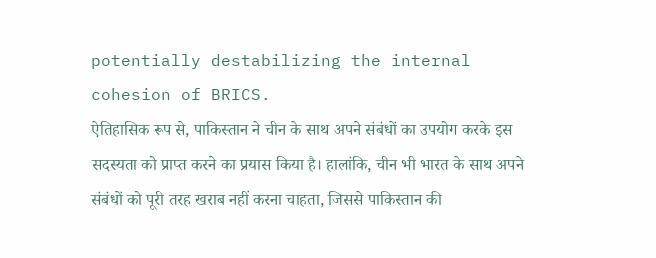potentially destabilizing the internal cohesion of BRICS.
ऐतिहासिक रूप से, पाकिस्तान ने चीन के साथ अपने संबंधों का उपयोग करके इस सदस्यता को प्राप्त करने का प्रयास किया है। हालांकि, चीन भी भारत के साथ अपने संबंधों को पूरी तरह खराब नहीं करना चाहता, जिससे पाकिस्तान की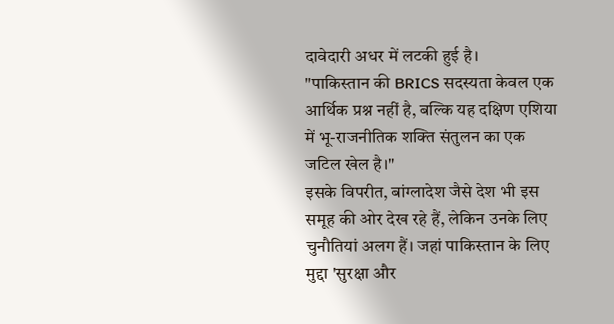दावेदारी अधर में लटकी हुई है।
"पाकिस्तान की BRICS सदस्यता केवल एक आर्थिक प्रश्न नहीं है, बल्कि यह दक्षिण एशिया में भू-राजनीतिक शक्ति संतुलन का एक जटिल खेल है।"
इसके विपरीत, बांग्लादेश जैसे देश भी इस समूह की ओर देख रहे हैं, लेकिन उनके लिए चुनौतियां अलग हैं। जहां पाकिस्तान के लिए मुद्दा 'सुरक्षा और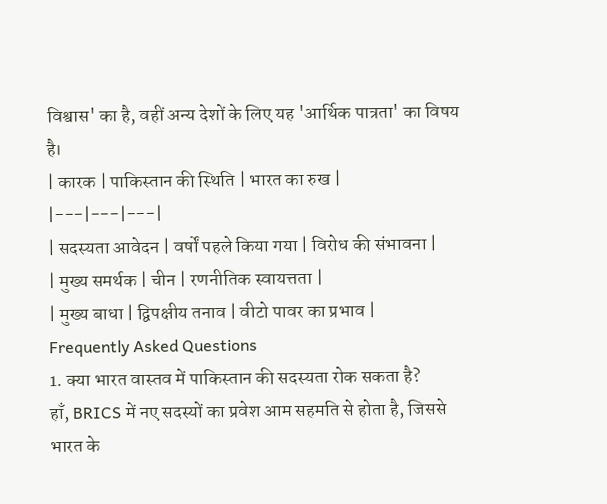विश्वास' का है, वहीं अन्य देशों के लिए यह 'आर्थिक पात्रता' का विषय है।
| कारक | पाकिस्तान की स्थिति | भारत का रुख |
|---|---|---|
| सदस्यता आवेदन | वर्षों पहले किया गया | विरोध की संभावना |
| मुख्य समर्थक | चीन | रणनीतिक स्वायत्तता |
| मुख्य बाधा | द्विपक्षीय तनाव | वीटो पावर का प्रभाव |
Frequently Asked Questions
1. क्या भारत वास्तव में पाकिस्तान की सदस्यता रोक सकता है?
हाँ, BRICS में नए सदस्यों का प्रवेश आम सहमति से होता है, जिससे भारत के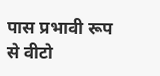पास प्रभावी रूप से वीटो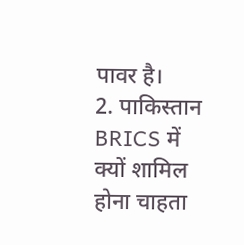पावर है।
2. पाकिस्तान BRICS में क्यों शामिल होना चाहता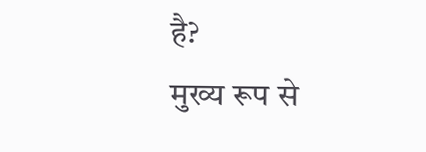है?
मुख्य रूप से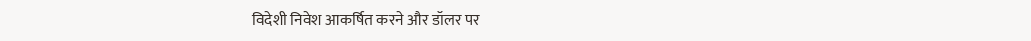विदेशी निवेश आकर्षित करने और डॉलर पर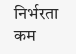निर्भरता कम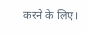करने के लिए।